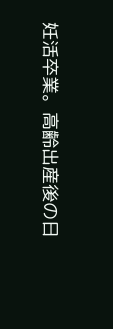妊活卒業。高齢出産後の日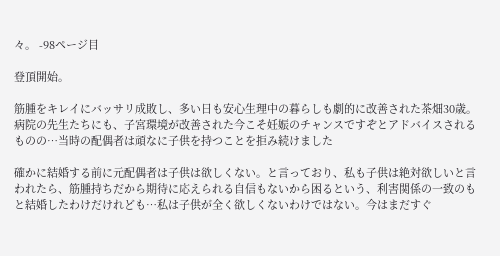々。 -98ページ目

登頂開始。

筋腫をキレイにバッサリ成敗し、多い日も安心生理中の暮らしも劇的に改善された茶畑30歳。
病院の先生たちにも、子宮環境が改善された今こそ妊娠のチャンスですぞとアドバイスされるものの…当時の配偶者は頑なに子供を持つことを拒み続けました

確かに結婚する前に元配偶者は子供は欲しくない。と言っており、私も子供は絶対欲しいと言われたら、筋腫持ちだから期待に応えられる自信もないから困るという、利害関係の一致のもと結婚したわけだけれども…私は子供が全く欲しくないわけではない。今はまだすぐ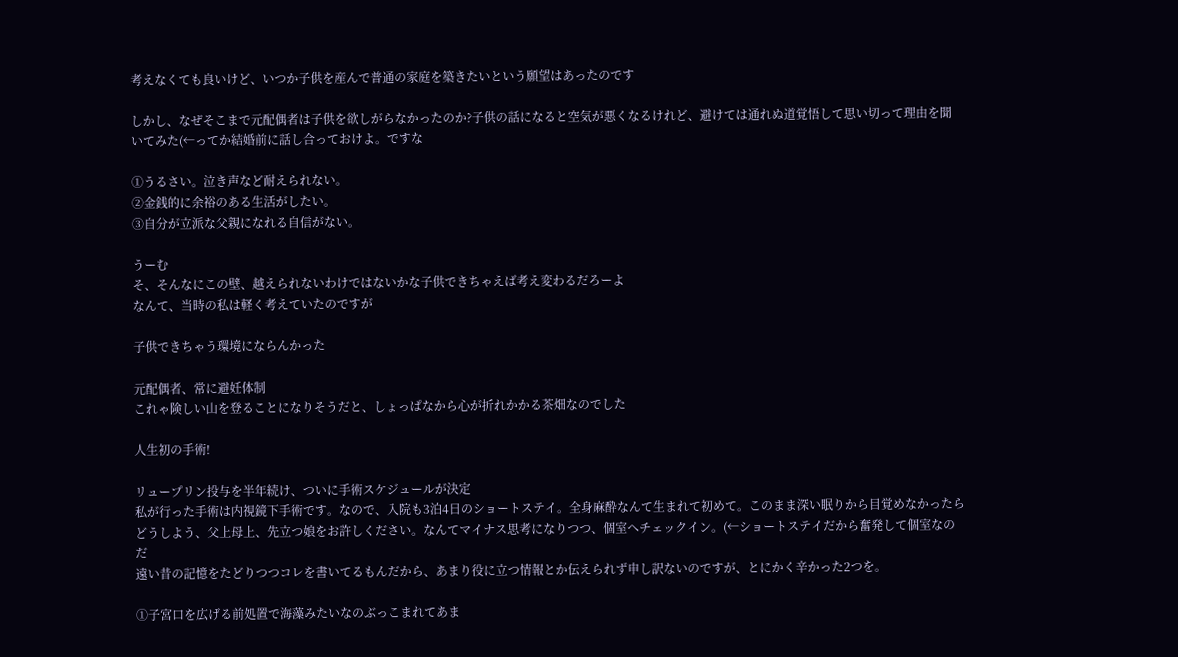考えなくても良いけど、いつか子供を産んで普通の家庭を築きたいという願望はあったのです

しかし、なぜそこまで元配偶者は子供を欲しがらなかったのか?子供の話になると空気が悪くなるけれど、避けては通れぬ道覚悟して思い切って理由を聞いてみた(←ってか結婚前に話し合っておけよ。ですな

①うるさい。泣き声など耐えられない。
②金銭的に余裕のある生活がしたい。
③自分が立派な父親になれる自信がない。

うーむ
そ、そんなにこの壁、越えられないわけではないかな子供できちゃえば考え変わるだろーよ
なんて、当時の私は軽く考えていたのですが

子供できちゃう環境にならんかった

元配偶者、常に避妊体制
これゃ険しい山を登ることになりそうだと、しょっぱなから心が折れかかる茶畑なのでした

人生初の手術!

リュープリン投与を半年続け、ついに手術スケジュールが決定
私が行った手術は内視鏡下手術です。なので、入院も3泊4日のショートステイ。全身麻酔なんて生まれて初めて。このまま深い眠りから目覚めなかったらどうしよう、父上母上、先立つ娘をお許しください。なんてマイナス思考になりつつ、個室へチェックイン。(←ショートステイだから奮発して個室なのだ
遠い昔の記憶をたどりつつコレを書いてるもんだから、あまり役に立つ情報とか伝えられず申し訳ないのですが、とにかく辛かった2つを。

①子宮口を広げる前処置で海藻みたいなのぶっこまれてあま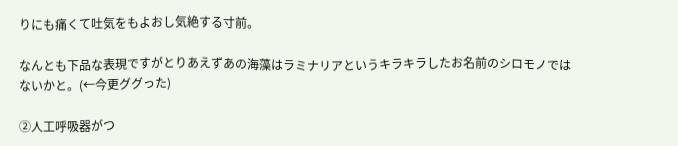りにも痛くて吐気をもよおし気絶する寸前。

なんとも下品な表現ですがとりあえずあの海藻はラミナリアというキラキラしたお名前のシロモノではないかと。(←今更ググった)

②人工呼吸器がつ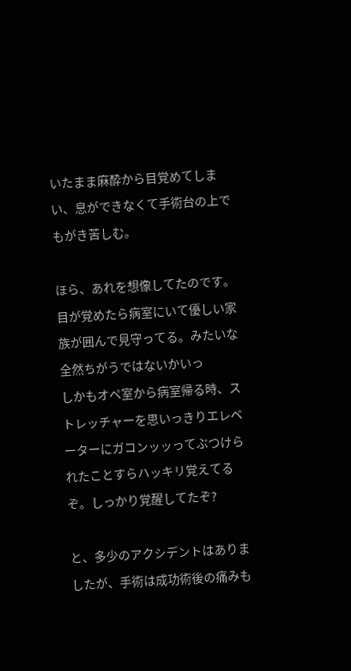いたまま麻酔から目覚めてしまい、息ができなくて手術台の上でもがき苦しむ。

ほら、あれを想像してたのです。目が覚めたら病室にいて優しい家族が囲んで見守ってる。みたいな全然ちがうではないかいっ
しかもオペ室から病室帰る時、ストレッチャーを思いっきりエレベーターにガコンッッってぶつけられたことすらハッキリ覚えてるぞ。しっかり覚醒してたぞ?

と、多少のアクシデントはありましたが、手術は成功術後の痛みも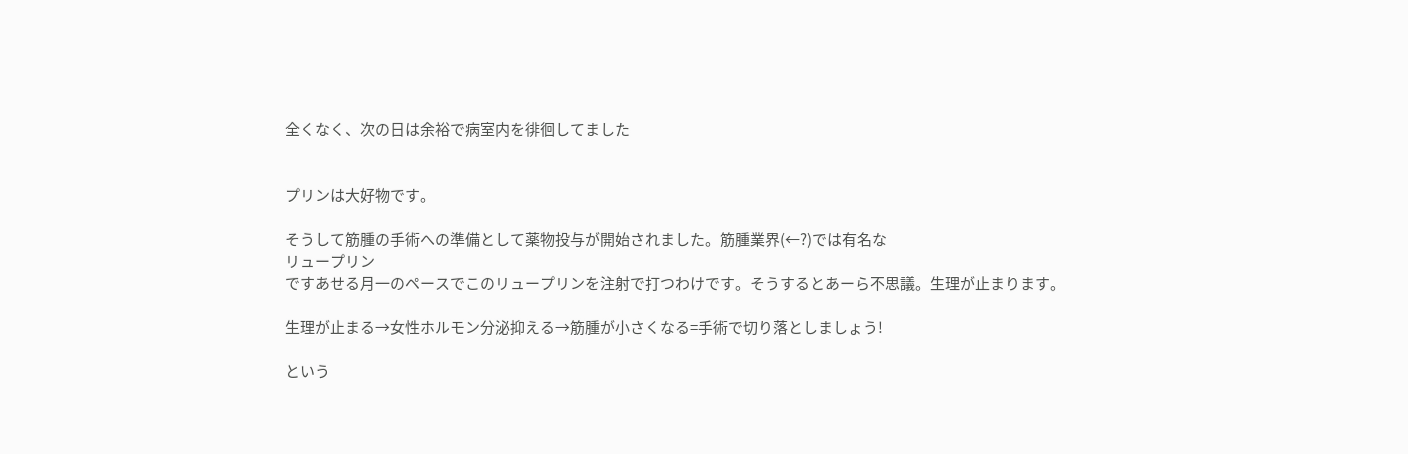全くなく、次の日は余裕で病室内を徘徊してました


プリンは大好物です。

そうして筋腫の手術への準備として薬物投与が開始されました。筋腫業界(←?)では有名な
リュープリン
ですあせる月一のペースでこのリュープリンを注射で打つわけです。そうするとあーら不思議。生理が止まります。

生理が止まる→女性ホルモン分泌抑える→筋腫が小さくなる=手術で切り落としましょう!

という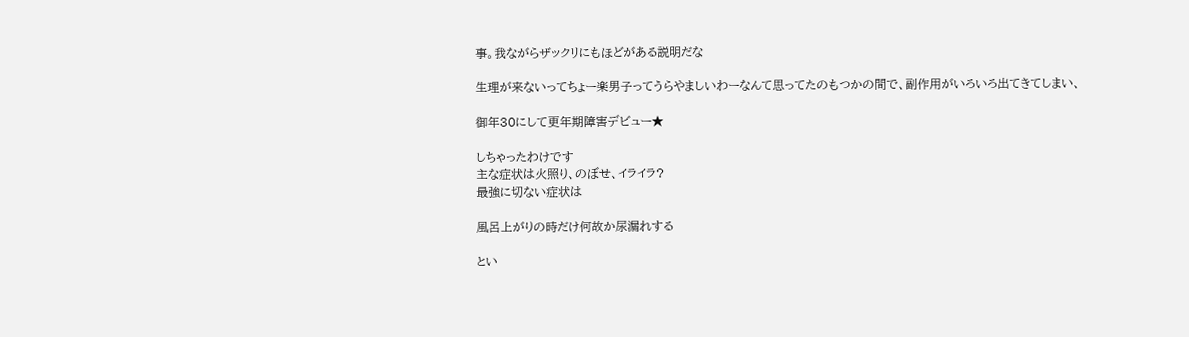事。我ながらザックリにもほどがある説明だな

生理が来ないってちょー楽男子ってうらやましいわーなんて思ってたのもつかの間で、副作用がいろいろ出てきてしまい、

御年30にして更年期障害デビュー★

しちゃったわけです
主な症状は火照り、のぼせ、イライラ?
最強に切ない症状は

風呂上がりの時だけ何故か尿漏れする

とい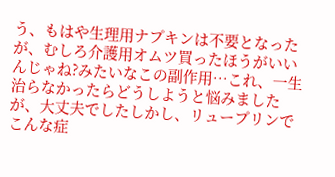う、もはや生理用ナプキンは不要となったが、むしろ介護用オムツ買ったほうがいいんじゃね?みたいなこの副作用…これ、一生治らなかったらどうしようと悩みましたが、大丈夫でしたしかし、リュープリンでこんな症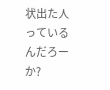状出た人っているんだろーか?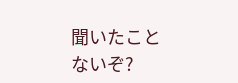聞いたことないぞ?